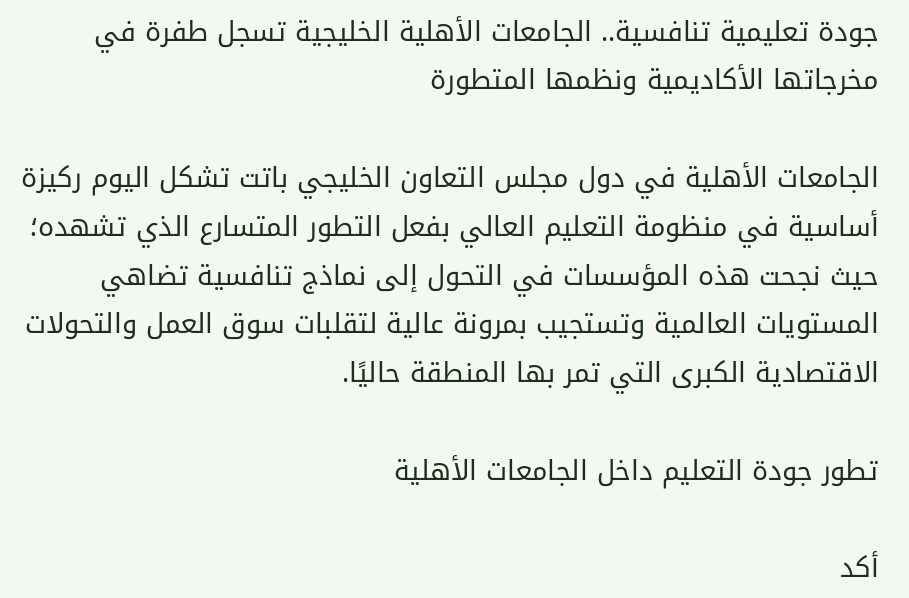جودة تعليمية تنافسية.. الجامعات الأهلية الخليجية تسجل طفرة في مخرجاتها الأكاديمية ونظمها المتطورة

الجامعات الأهلية في دول مجلس التعاون الخليجي باتت تشكل اليوم ركيزة أساسية في منظومة التعليم العالي بفعل التطور المتسارع الذي تشهده؛ حيث نجحت هذه المؤسسات في التحول إلى نماذج تنافسية تضاهي المستويات العالمية وتستجيب بمرونة عالية لتقلبات سوق العمل والتحولات الاقتصادية الكبرى التي تمر بها المنطقة حاليًا.

تطور جودة التعليم داخل الجامعات الأهلية

أكد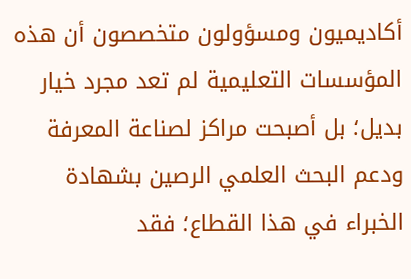أكاديميون ومسؤولون متخصصون أن هذه المؤسسات التعليمية لم تعد مجرد خيار بديل؛ بل أصبحت مراكز لصناعة المعرفة ودعم البحث العلمي الرصين بشهادة الخبراء في هذا القطاع؛ فقد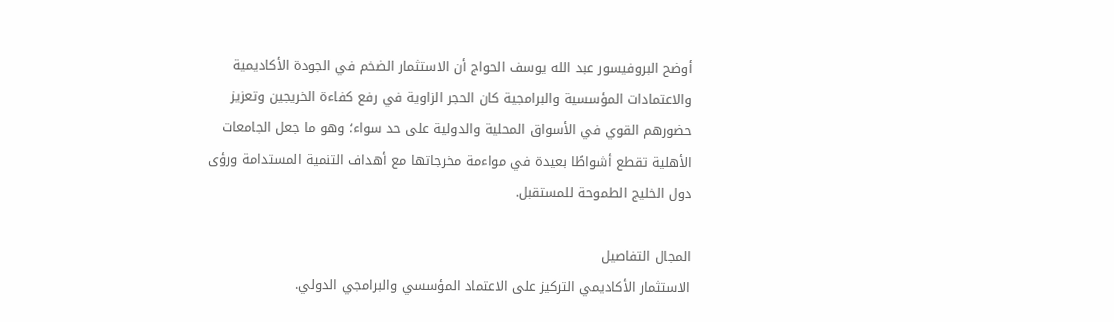أوضح البروفيسور عبد الله يوسف الحواج أن الاستثمار الضخم في الجودة الأكاديمية والاعتمادات المؤسسية والبرامجية كان الحجر الزاوية في رفع كفاءة الخريجين وتعزيز حضورهم القوي في الأسواق المحلية والدولية على حد سواء؛ وهو ما جعل الجامعات الأهلية تقطع أشواطًا بعيدة في مواءمة مخرجاتها مع أهداف التنمية المستدامة ورؤى دول الخليج الطموحة للمستقبل.

المجال التفاصيل
الاستثمار الأكاديمي التركيز على الاعتماد المؤسسي والبرامجي الدولي.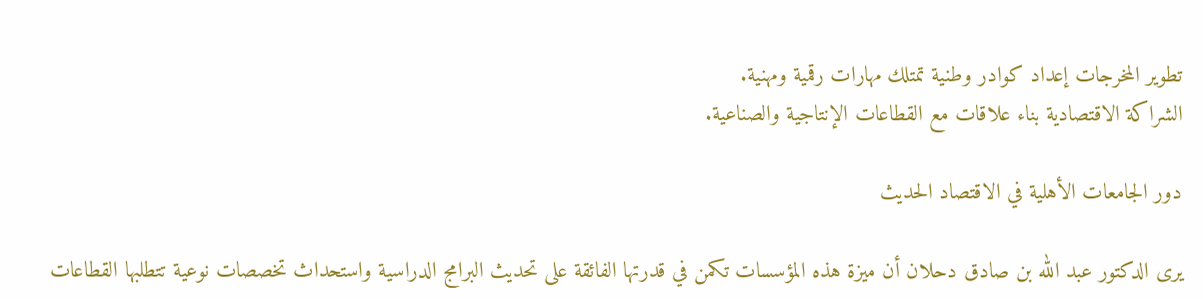تطوير المخرجات إعداد كوادر وطنية تمتلك مهارات رقمية ومهنية.
الشراكة الاقتصادية بناء علاقات مع القطاعات الإنتاجية والصناعية.

دور الجامعات الأهلية في الاقتصاد الحديث

يرى الدكتور عبد الله بن صادق دحلان أن ميزة هذه المؤسسات تكمن في قدرتها الفائقة على تحديث البرامج الدراسية واستحداث تخصصات نوعية تتطلبها القطاعات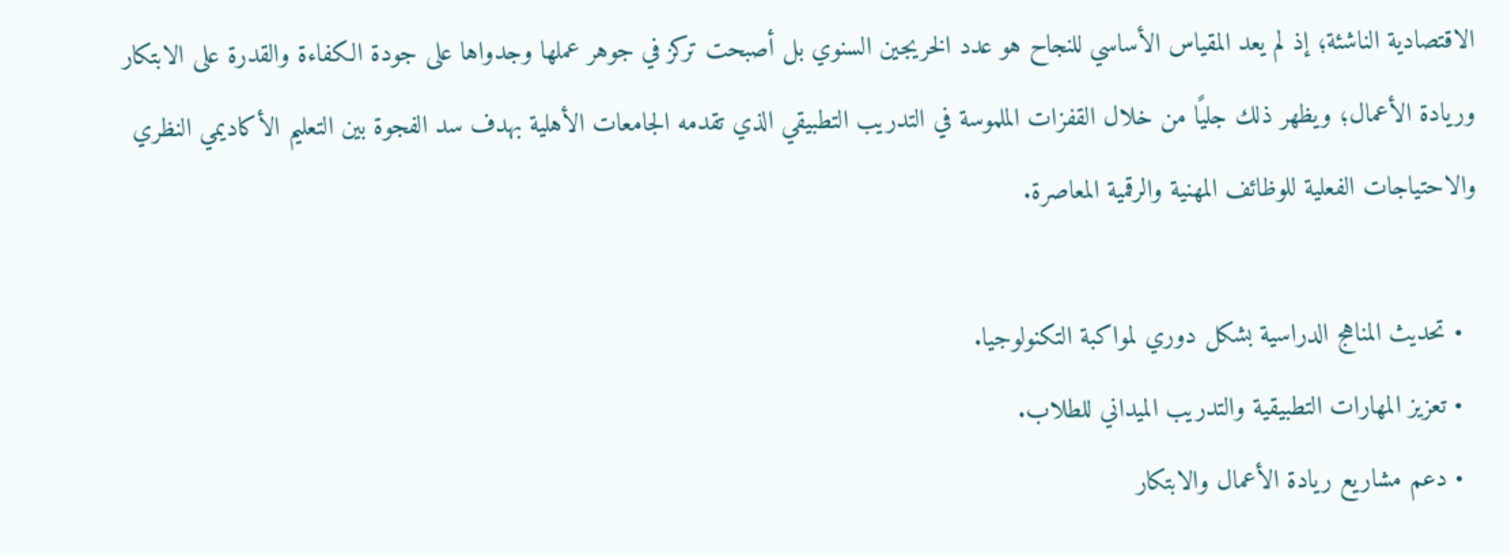الاقتصادية الناشئة؛ إذ لم يعد المقياس الأساسي للنجاح هو عدد الخريجين السنوي بل أصبحت تركز في جوهر عملها وجدواها على جودة الكفاءة والقدرة على الابتكار وريادة الأعمال؛ ويظهر ذلك جليًا من خلال القفزات الملموسة في التدريب التطبيقي الذي تقدمه الجامعات الأهلية بهدف سد الفجوة بين التعليم الأكاديمي النظري والاحتياجات الفعلية للوظائف المهنية والرقمية المعاصرة.

  • تحديث المناهج الدراسية بشكل دوري لمواكبة التكنولوجيا.
  • تعزيز المهارات التطبيقية والتدريب الميداني للطلاب.
  • دعم مشاريع ريادة الأعمال والابتكار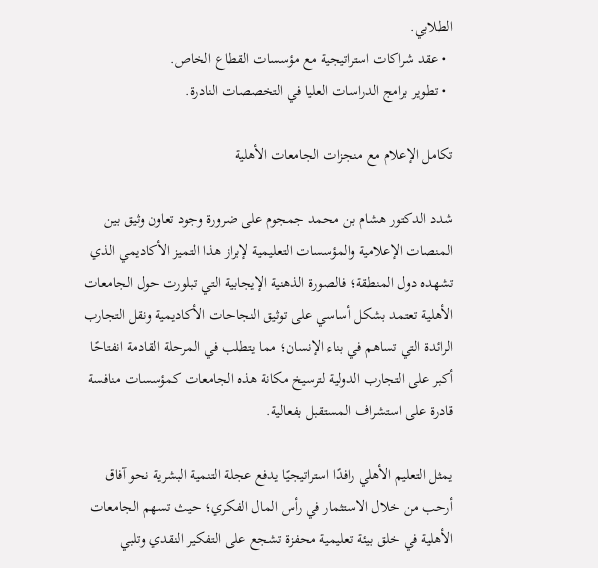الطلابي.
  • عقد شراكات استراتيجية مع مؤسسات القطاع الخاص.
  • تطوير برامج الدراسات العليا في التخصصات النادرة.

تكامل الإعلام مع منجزات الجامعات الأهلية

شدد الدكتور هشام بن محمد جمجوم على ضرورة وجود تعاون وثيق بين المنصات الإعلامية والمؤسسات التعليمية لإبراز هذا التميز الأكاديمي الذي تشهده دول المنطقة؛ فالصورة الذهنية الإيجابية التي تبلورت حول الجامعات الأهلية تعتمد بشكل أساسي على توثيق النجاحات الأكاديمية ونقل التجارب الرائدة التي تساهم في بناء الإنسان؛ مما يتطلب في المرحلة القادمة انفتاحًا أكبر على التجارب الدولية لترسيخ مكانة هذه الجامعات كمؤسسات منافسة قادرة على استشراف المستقبل بفعالية.

يمثل التعليم الأهلي رافدًا استراتيجيًا يدفع عجلة التنمية البشرية نحو آفاق أرحب من خلال الاستثمار في رأس المال الفكري؛ حيث تسهم الجامعات الأهلية في خلق بيئة تعليمية محفزة تشجع على التفكير النقدي وتلبي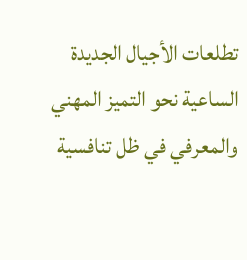تطلعات الأجيال الجديدة الساعية نحو التميز المهني والمعرفي في ظل تنافسية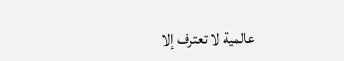عالمية لا تعترف إلا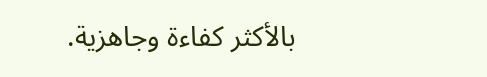بالأكثر كفاءة وجاهزية.